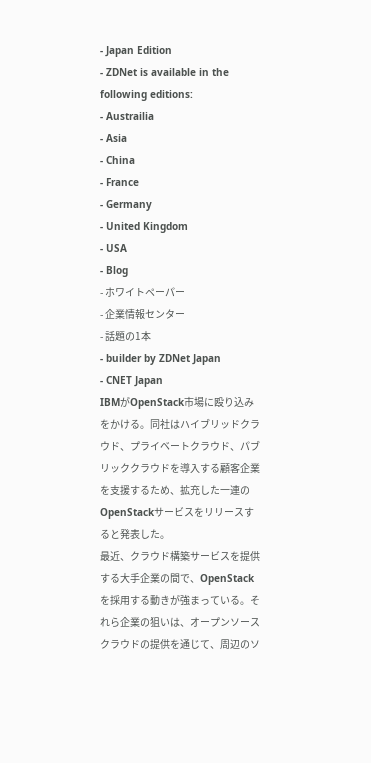- Japan Edition
- ZDNet is available in the following editions:
- Austrailia
- Asia
- China
- France
- Germany
- United Kingdom
- USA
- Blog
- ホワイトペーパー
- 企業情報センター
- 話題の1本
- builder by ZDNet Japan
- CNET Japan
IBMがOpenStack市場に殴り込みをかける。同社はハイブリッドクラウド、プライベートクラウド、パブリッククラウドを導入する顧客企業を支援するため、拡充した一連のOpenStackサービスをリリースすると発表した。
最近、クラウド構築サービスを提供する大手企業の間で、OpenStackを採用する動きが強まっている。それら企業の狙いは、オープンソースクラウドの提供を通じて、周辺のソ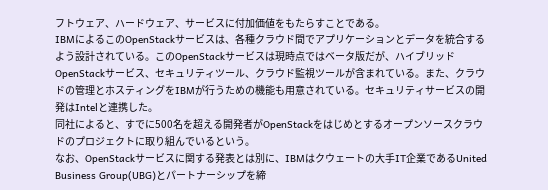フトウェア、ハードウェア、サービスに付加価値をもたらすことである。
IBMによるこのOpenStackサービスは、各種クラウド間でアプリケーションとデータを統合するよう設計されている。このOpenStackサービスは現時点ではベータ版だが、ハイブリッドOpenStackサービス、セキュリティツール、クラウド監視ツールが含まれている。また、クラウドの管理とホスティングをIBMが行うための機能も用意されている。セキュリティサービスの開発はIntelと連携した。
同社によると、すでに500名を超える開発者がOpenStackをはじめとするオープンソースクラウドのプロジェクトに取り組んでいるという。
なお、OpenStackサービスに関する発表とは別に、IBMはクウェートの大手IT企業であるUnited Business Group(UBG)とパートナーシップを締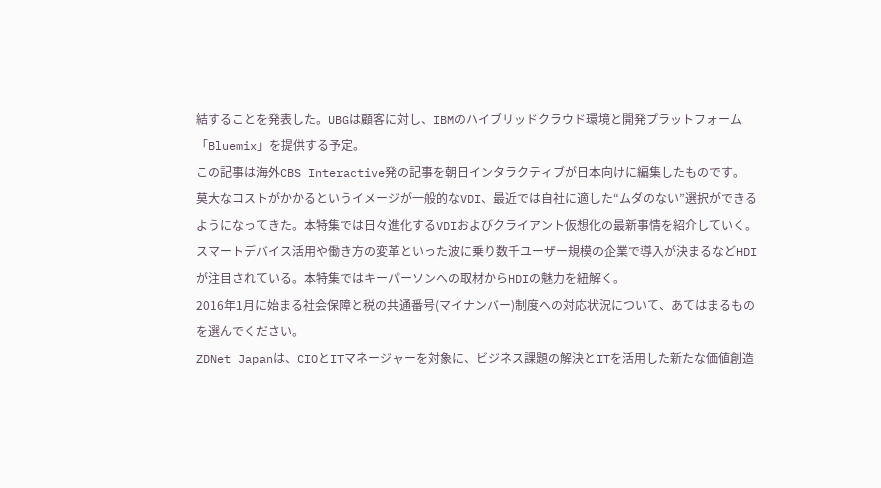結することを発表した。UBGは顧客に対し、IBMのハイブリッドクラウド環境と開発プラットフォーム「Bluemix」を提供する予定。
この記事は海外CBS Interactive発の記事を朝日インタラクティブが日本向けに編集したものです。
莫大なコストがかかるというイメージが一般的なVDI、最近では自社に適した“ムダのない”選択ができるようになってきた。本特集では日々進化するVDIおよびクライアント仮想化の最新事情を紹介していく。
スマートデバイス活用や働き方の変革といった波に乗り数千ユーザー規模の企業で導入が決まるなどHDIが注目されている。本特集ではキーパーソンへの取材からHDIの魅力を紐解く。
2016年1月に始まる社会保障と税の共通番号(マイナンバー)制度への対応状況について、あてはまるものを選んでください。
ZDNet Japanは、CIOとITマネージャーを対象に、ビジネス課題の解決とITを活用した新たな価値創造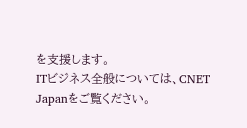を支援します。
ITビジネス全般については、CNET Japanをご覧ください。